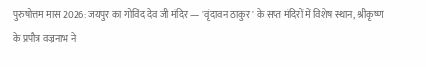पुरुषोत्तम मास 2026: जयपुर का गोविंद देव जी मंदिर — 'वृंदावन ठाकुर' के सप्त मंदिरों में विशेष स्थान, श्रीकृष्ण के प्रपौत्र वज्रनाभ ने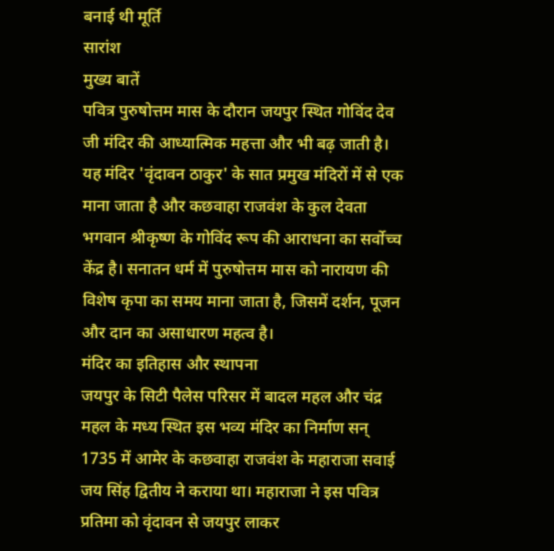बनाई थी मूर्ति
सारांश
मुख्य बातें
पवित्र पुरुषोत्तम मास के दौरान जयपुर स्थित गोविंद देव जी मंदिर की आध्यात्मिक महत्ता और भी बढ़ जाती है। यह मंदिर 'वृंदावन ठाकुर' के सात प्रमुख मंदिरों में से एक माना जाता है और कछवाहा राजवंश के कुल देवता भगवान श्रीकृष्ण के गोविंद रूप की आराधना का सर्वोच्च केंद्र है। सनातन धर्म में पुरुषोत्तम मास को नारायण की विशेष कृपा का समय माना जाता है, जिसमें दर्शन, पूजन और दान का असाधारण महत्व है।
मंदिर का इतिहास और स्थापना
जयपुर के सिटी पैलेस परिसर में बादल महल और चंद्र महल के मध्य स्थित इस भव्य मंदिर का निर्माण सन् 1735 में आमेर के कछवाहा राजवंश के महाराजा सवाई जय सिंह द्वितीय ने कराया था। महाराजा ने इस पवित्र प्रतिमा को वृंदावन से जयपुर लाकर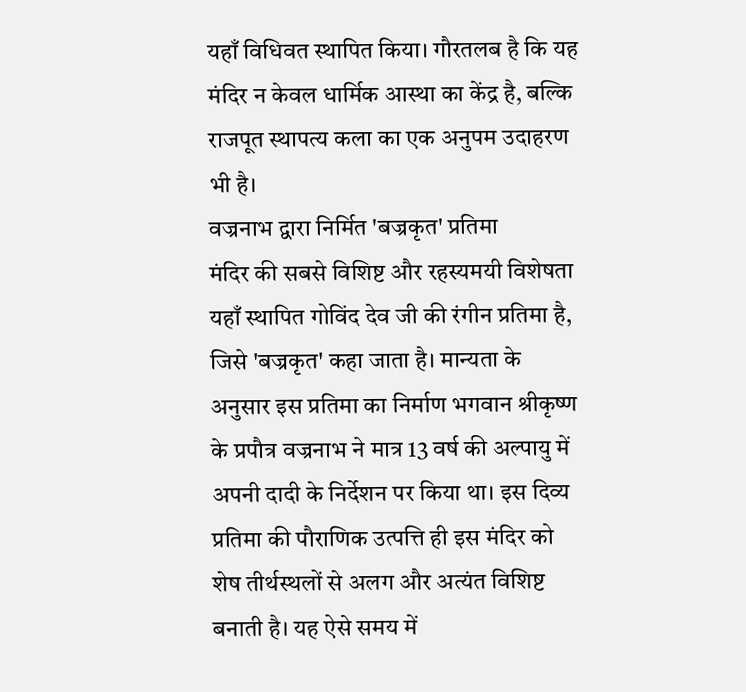यहाँ विधिवत स्थापित किया। गौरतलब है कि यह मंदिर न केवल धार्मिक आस्था का केंद्र है, बल्कि राजपूत स्थापत्य कला का एक अनुपम उदाहरण भी है।
वज्रनाभ द्वारा निर्मित 'बज्रकृत' प्रतिमा
मंदिर की सबसे विशिष्ट और रहस्यमयी विशेषता यहाँ स्थापित गोविंद देव जी की रंगीन प्रतिमा है, जिसे 'बज्रकृत' कहा जाता है। मान्यता के अनुसार इस प्रतिमा का निर्माण भगवान श्रीकृष्ण के प्रपौत्र वज्रनाभ ने मात्र 13 वर्ष की अल्पायु में अपनी दादी के निर्देशन पर किया था। इस दिव्य प्रतिमा की पौराणिक उत्पत्ति ही इस मंदिर को शेष तीर्थस्थलों से अलग और अत्यंत विशिष्ट बनाती है। यह ऐसे समय में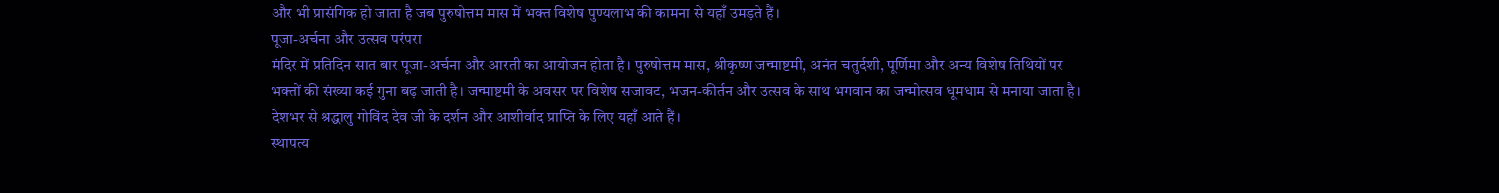और भी प्रासंगिक हो जाता है जब पुरुषोत्तम मास में भक्त विशेष पुण्यलाभ की कामना से यहाँ उमड़ते हैं।
पूजा-अर्चना और उत्सव परंपरा
मंदिर में प्रतिदिन सात बार पूजा-अर्चना और आरती का आयोजन होता है। पुरुषोत्तम मास, श्रीकृष्ण जन्माष्टमी, अनंत चतुर्दशी, पूर्णिमा और अन्य विशेष तिथियों पर भक्तों की संख्या कई गुना बढ़ जाती है। जन्माष्टमी के अवसर पर विशेष सजावट, भजन-कीर्तन और उत्सव के साथ भगवान का जन्मोत्सव धूमधाम से मनाया जाता है। देशभर से श्रद्धालु गोविंद देव जी के दर्शन और आशीर्वाद प्राप्ति के लिए यहाँ आते हैं।
स्थापत्य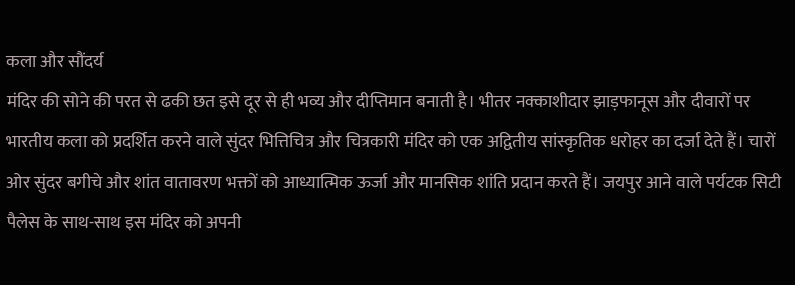कला और सौंदर्य
मंदिर की सोने की परत से ढकी छत इसे दूर से ही भव्य और दीप्तिमान बनाती है। भीतर नक्काशीदार झाड़फानूस और दीवारों पर भारतीय कला को प्रदर्शित करने वाले सुंदर भित्तिचित्र और चित्रकारी मंदिर को एक अद्वितीय सांस्कृतिक धरोहर का दर्जा देते हैं। चारों ओर सुंदर बगीचे और शांत वातावरण भक्तों को आध्यात्मिक ऊर्जा और मानसिक शांति प्रदान करते हैं। जयपुर आने वाले पर्यटक सिटी पैलेस के साथ-साथ इस मंदिर को अपनी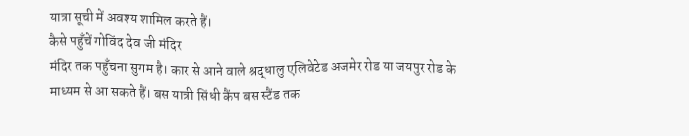यात्रा सूची में अवश्य शामिल करते हैं।
कैसे पहुँचें गोविंद देव जी मंदिर
मंदिर तक पहुँचना सुगम है। कार से आने वाले श्रद्धालु एलिवेटेड अजमेर रोड या जयपुर रोड के माध्यम से आ सकते हैं। बस यात्री सिंधी कैंप बस स्टैंड तक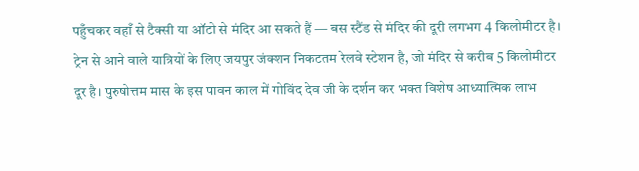पहुँचकर वहाँ से टैक्सी या ऑटो से मंदिर आ सकते हैं — बस स्टैंड से मंदिर की दूरी लगभग 4 किलोमीटर है। ट्रेन से आने वाले यात्रियों के लिए जयपुर जंक्शन निकटतम रेलवे स्टेशन है, जो मंदिर से करीब 5 किलोमीटर दूर है। पुरुषोत्तम मास के इस पावन काल में गोविंद देव जी के दर्शन कर भक्त विशेष आध्यात्मिक लाभ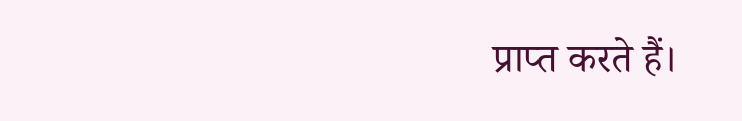प्राप्त करते हैं।